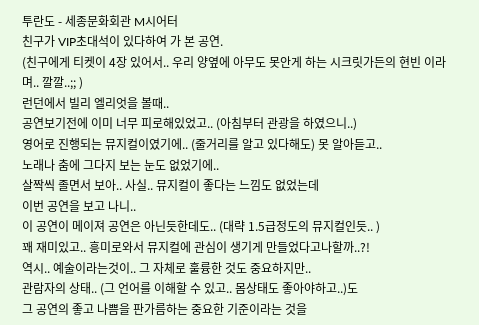투란도 - 세종문화회관 M시어터
친구가 VIP초대석이 있다하여 가 본 공연.
(친구에게 티켓이 4장 있어서.. 우리 양옆에 아무도 못안게 하는 시크릿가든의 현빈 이라며.. 깔깔..;; )
런던에서 빌리 엘리엇을 볼때..
공연보기전에 이미 너무 피로해있었고.. (아침부터 관광을 하였으니..)
영어로 진행되는 뮤지컬이였기에.. (줄거리를 알고 있다해도) 못 알아듣고..
노래나 춤에 그다지 보는 눈도 없었기에..
살짝씩 졸면서 보아.. 사실.. 뮤지컬이 좋다는 느낌도 없었는데
이번 공연을 보고 나니..
이 공연이 메이져 공연은 아닌듯한데도.. (대략 1.5급정도의 뮤지컬인듯.. )
꽤 재미있고.. 흥미로와서 뮤지컬에 관심이 생기게 만들었다고나할까..?!
역시.. 예술이라는것이.. 그 자체로 훌륭한 것도 중요하지만..
관람자의 상태.. (그 언어를 이해할 수 있고.. 몸상태도 좋아야하고..)도
그 공연의 좋고 나쁨을 판가름하는 중요한 기준이라는 것을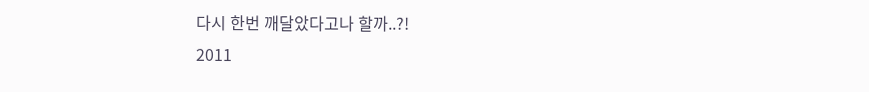다시 한번 깨달았다고나 할까..?!
2011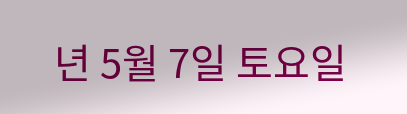년 5월 7일 토요일